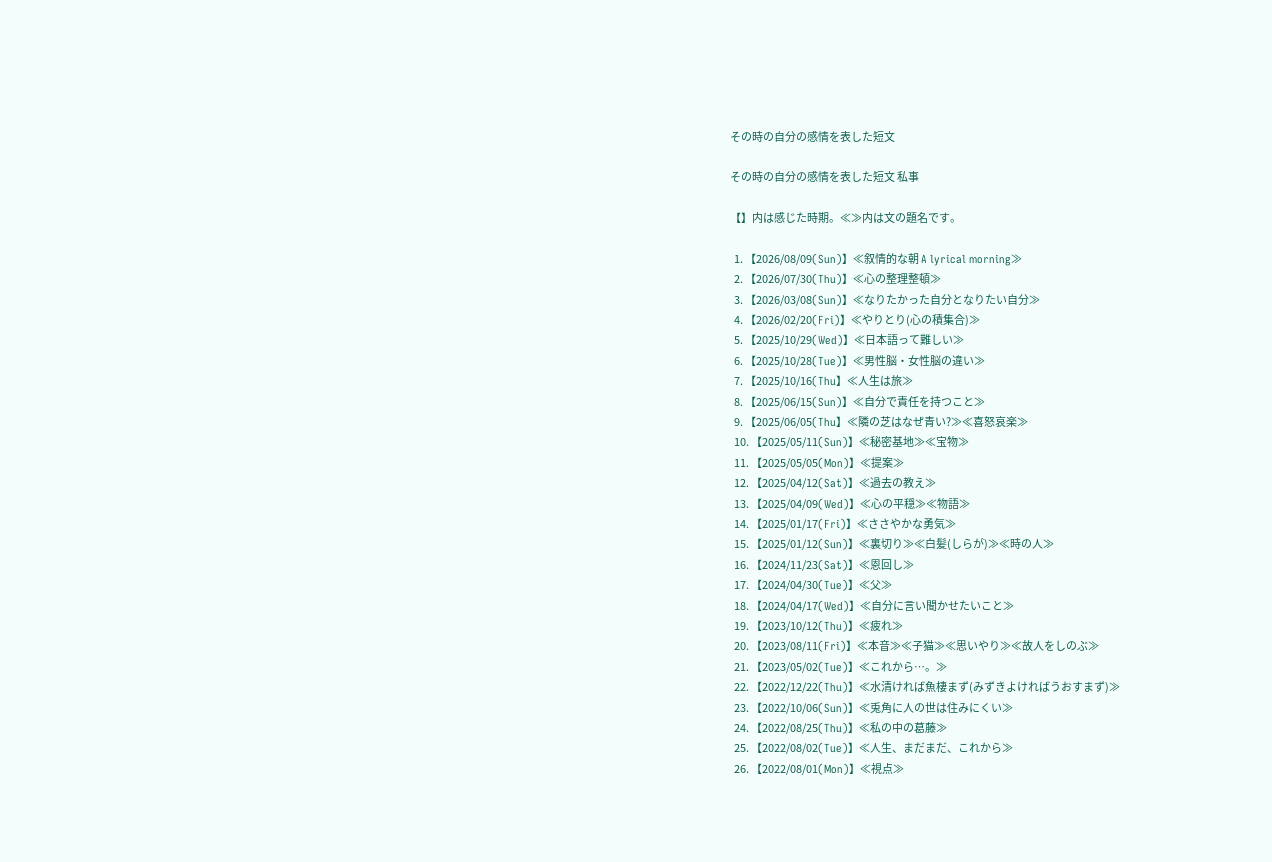その時の自分の感情を表した短文

その時の自分の感情を表した短文 私事

【】内は感じた時期。≪≫内は文の題名です。

  1. 【2026/08/09(Sun)】≪叙情的な朝 A lyrical morning≫
  2. 【2026/07/30(Thu)】≪心の整理整頓≫
  3. 【2026/03/08(Sun)】≪なりたかった自分となりたい自分≫
  4. 【2026/02/20(Fri)】≪やりとり(心の積集合)≫
  5. 【2025/10/29(Wed)】≪日本語って難しい≫
  6. 【2025/10/28(Tue)】≪男性脳・女性脳の違い≫
  7. 【2025/10/16(Thu】≪人生は旅≫
  8. 【2025/06/15(Sun)】≪自分で責任を持つこと≫
  9. 【2025/06/05(Thu】≪隣の芝はなぜ青い?≫≪喜怒哀楽≫
  10. 【2025/05/11(Sun)】≪秘密基地≫≪宝物≫
  11. 【2025/05/05(Mon)】≪提案≫
  12. 【2025/04/12(Sat)】≪過去の教え≫
  13. 【2025/04/09(Wed)】≪心の平穏≫≪物語≫
  14. 【2025/01/17(Fri)】≪ささやかな勇気≫
  15. 【2025/01/12(Sun)】≪裏切り≫≪白髪(しらが)≫≪時の人≫
  16. 【2024/11/23(Sat)】≪恩回し≫
  17. 【2024/04/30(Tue)】≪父≫
  18. 【2024/04/17(Wed)】≪自分に言い聞かせたいこと≫
  19. 【2023/10/12(Thu)】≪疲れ≫
  20. 【2023/08/11(Fri)】≪本音≫≪子猫≫≪思いやり≫≪故人をしのぶ≫
  21. 【2023/05/02(Tue)】≪これから…。≫
  22. 【2022/12/22(Thu)】≪水清ければ魚棲まず(みずきよければうおすまず)≫
  23. 【2022/10/06(Sun)】≪兎角に人の世は住みにくい≫
  24. 【2022/08/25(Thu)】≪私の中の葛藤≫
  25. 【2022/08/02(Tue)】≪人生、まだまだ、これから≫
  26. 【2022/08/01(Mon)】≪視点≫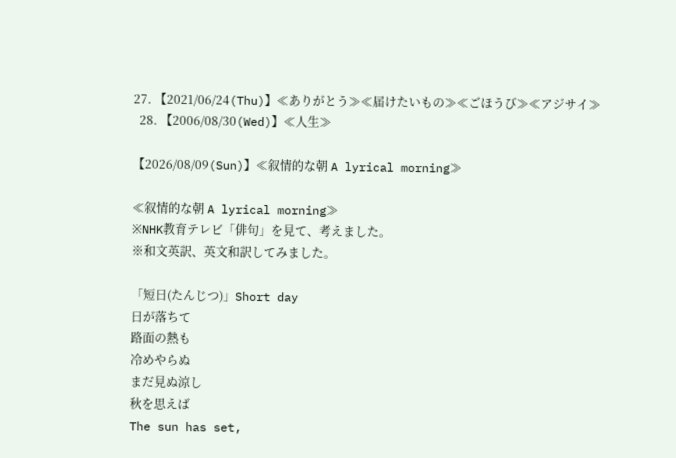27. 【2021/06/24(Thu)】≪ありがとう≫≪届けたいもの≫≪ごほうび≫≪アジサイ≫
  28. 【2006/08/30(Wed)】≪人生≫

【2026/08/09(Sun)】≪叙情的な朝 A lyrical morning≫

≪叙情的な朝 A lyrical morning≫
※NHK教育テレビ「俳句」を見て、考えました。
※和文英訳、英文和訳してみました。

「短日(たんじつ)」Short day
日が落ちて
路面の熱も
冷めやらぬ
まだ見ぬ涼し
秋を思えば
The sun has set,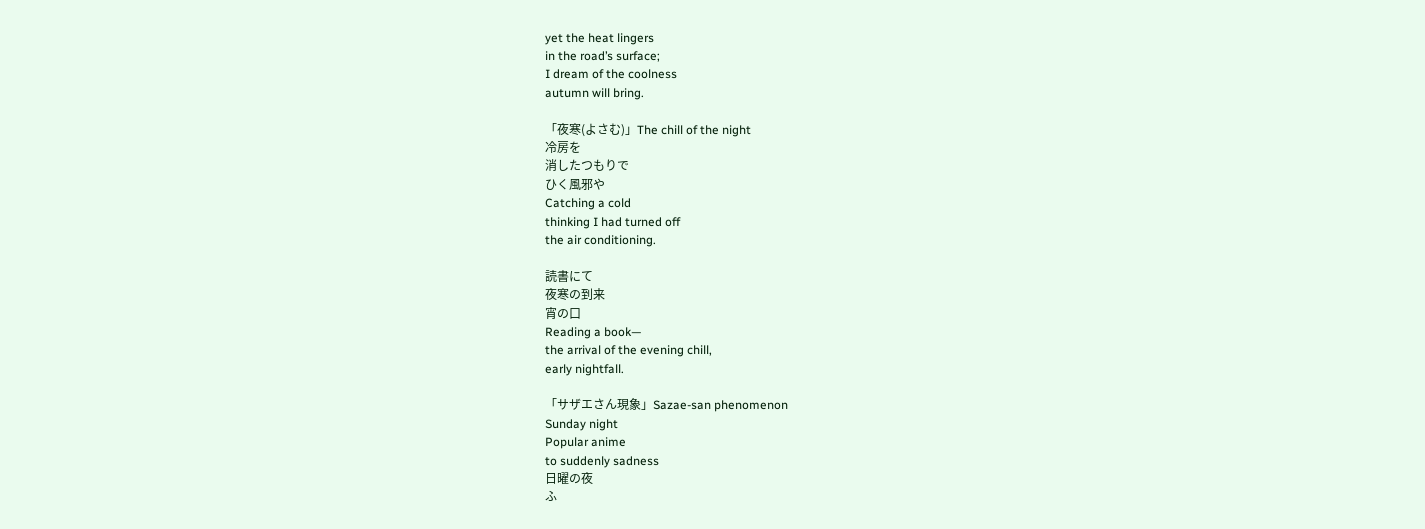yet the heat lingers
in the road’s surface;
I dream of the coolness
autumn will bring.

「夜寒(よさむ)」The chill of the night
冷房を
消したつもりで
ひく風邪や
Catching a cold
thinking I had turned off
the air conditioning.

読書にて
夜寒の到来
宵の口
Reading a book—
the arrival of the evening chill,
early nightfall.

「サザエさん現象」Sazae-san phenomenon
Sunday night
Popular anime
to suddenly sadness
日曜の夜
ふ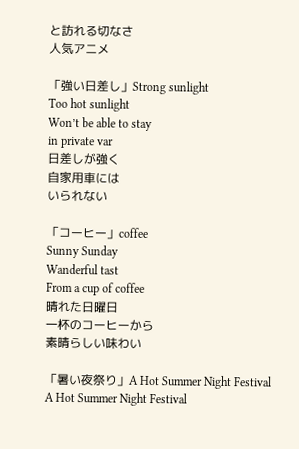と訪れる切なさ
人気アニメ

「強い日差し」Strong sunlight
Too hot sunlight
Won’t be able to stay
in private var
日差しが強く
自家用車には
いられない

「コーヒー」coffee
Sunny Sunday
Wanderful tast
From a cup of coffee
晴れた日曜日
一杯のコーヒーから
素晴らしい味わい

「暑い夜祭り」A Hot Summer Night Festival
A Hot Summer Night Festival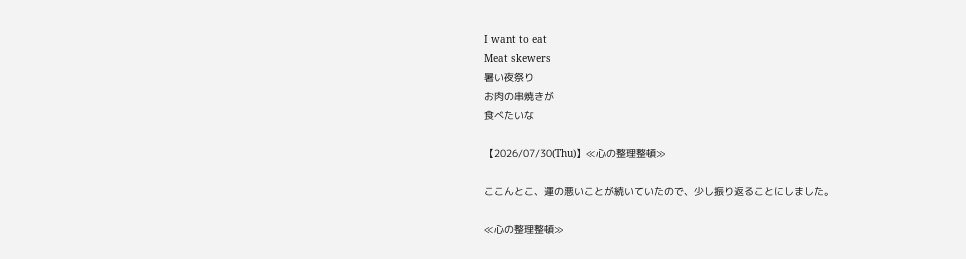I want to eat
Meat skewers
暑い夜祭り
お肉の串焼きが
食べたいな

【2026/07/30(Thu)】≪心の整理整頓≫

ここんとこ、運の悪いことが続いていたので、少し振り返ることにしました。

≪心の整理整頓≫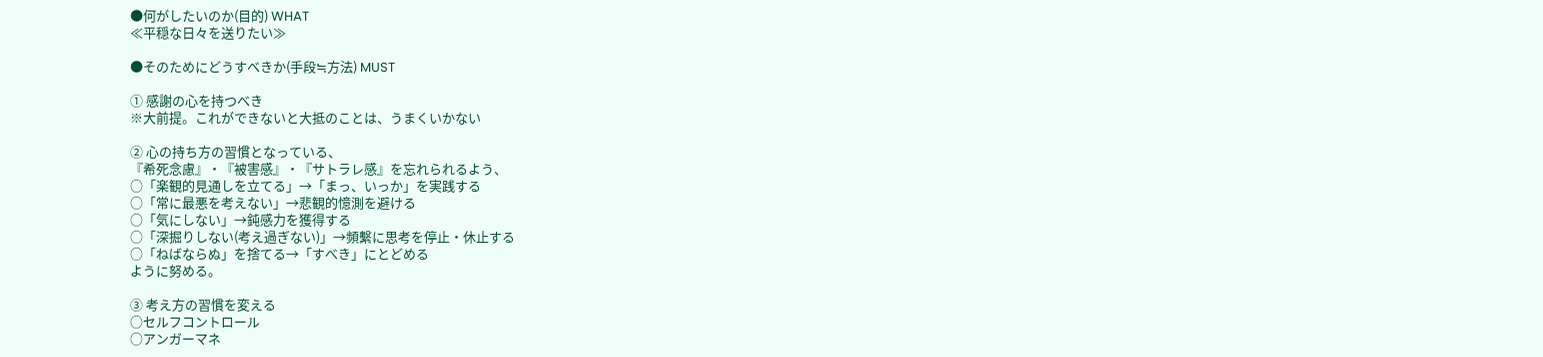●何がしたいのか(目的) WHAT
≪平穏な日々を送りたい≫

●そのためにどうすべきか(手段≒方法) MUST

① 感謝の心を持つべき
※大前提。これができないと大抵のことは、うまくいかない

② 心の持ち方の習慣となっている、
『希死念慮』・『被害感』・『サトラレ感』を忘れられるよう、
○「楽観的見通しを立てる」→「まっ、いっか」を実践する
○「常に最悪を考えない」→悲観的憶測を避ける
○「気にしない」→鈍感力を獲得する
○「深掘りしない(考え過ぎない)」→頻繫に思考を停止・休止する
○「ねばならぬ」を捨てる→「すべき」にとどめる
ように努める。

③ 考え方の習慣を変える
○セルフコントロール
○アンガーマネ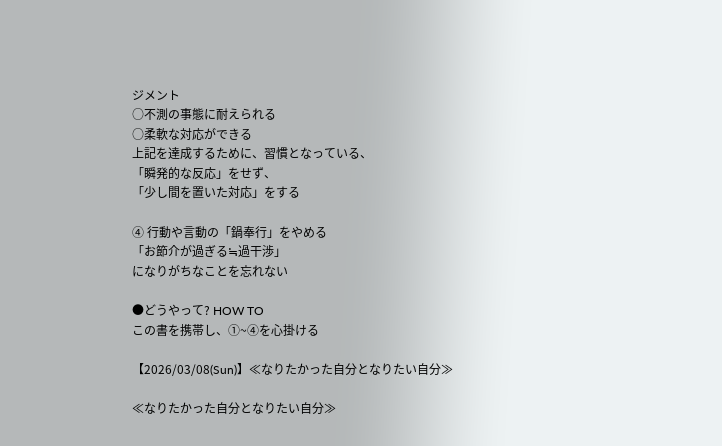ジメント
○不測の事態に耐えられる
○柔軟な対応ができる
上記を達成するために、習慣となっている、
「瞬発的な反応」をせず、
「少し間を置いた対応」をする

④ 行動や言動の「鍋奉行」をやめる
「お節介が過ぎる≒過干渉」
になりがちなことを忘れない

●どうやって? HOW TO
この書を携帯し、①~④を心掛ける

【2026/03/08(Sun)】≪なりたかった自分となりたい自分≫

≪なりたかった自分となりたい自分≫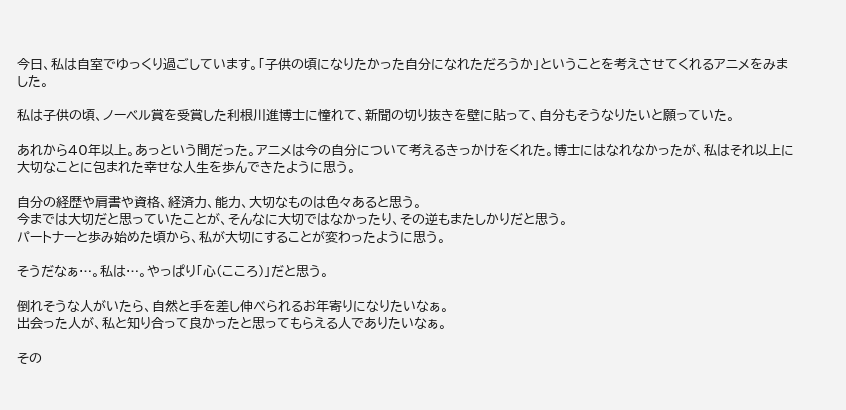今日、私は自室でゆっくり過ごしています。「子供の頃になりたかった自分になれただろうか」ということを考えさせてくれるアニメをみました。

私は子供の頃、ノーベル賞を受賞した利根川進博士に憧れて、新聞の切り抜きを壁に貼って、自分もそうなりたいと願っていた。

あれから40年以上。あっという間だった。アニメは今の自分について考えるきっかけをくれた。博士にはなれなかったが、私はそれ以上に大切なことに包まれた幸せな人生を歩んできたように思う。

自分の経歴や肩書や資格、経済力、能力、大切なものは色々あると思う。
今までは大切だと思っていたことが、そんなに大切ではなかったり、その逆もまたしかりだと思う。
パートナーと歩み始めた頃から、私が大切にすることが変わったように思う。

そうだなぁ…。私は…。やっぱり「心(こころ)」だと思う。

倒れそうな人がいたら、自然と手を差し伸べられるお年寄りになりたいなぁ。
出会った人が、私と知り合って良かったと思ってもらえる人でありたいなぁ。

その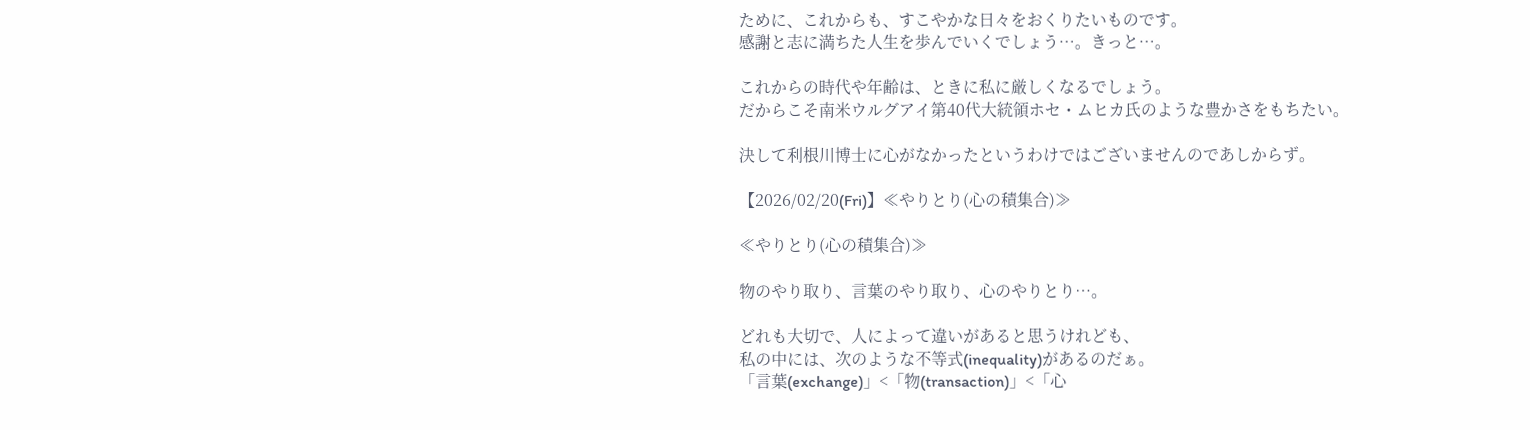ために、これからも、すこやかな日々をおくりたいものです。
感謝と志に満ちた人生を歩んでいくでしょう…。きっと…。

これからの時代や年齢は、ときに私に厳しくなるでしょう。
だからこそ南米ウルグアイ第40代大統領ホセ・ムヒカ氏のような豊かさをもちたい。

決して利根川博士に心がなかったというわけではございませんのであしからず。

【2026/02/20(Fri)】≪やりとり(心の積集合)≫

≪やりとり(心の積集合)≫

物のやり取り、言葉のやり取り、心のやりとり…。

どれも大切で、人によって違いがあると思うけれども、
私の中には、次のような不等式(inequality)があるのだぁ。
「言葉(exchange)」<「物(transaction)」<「心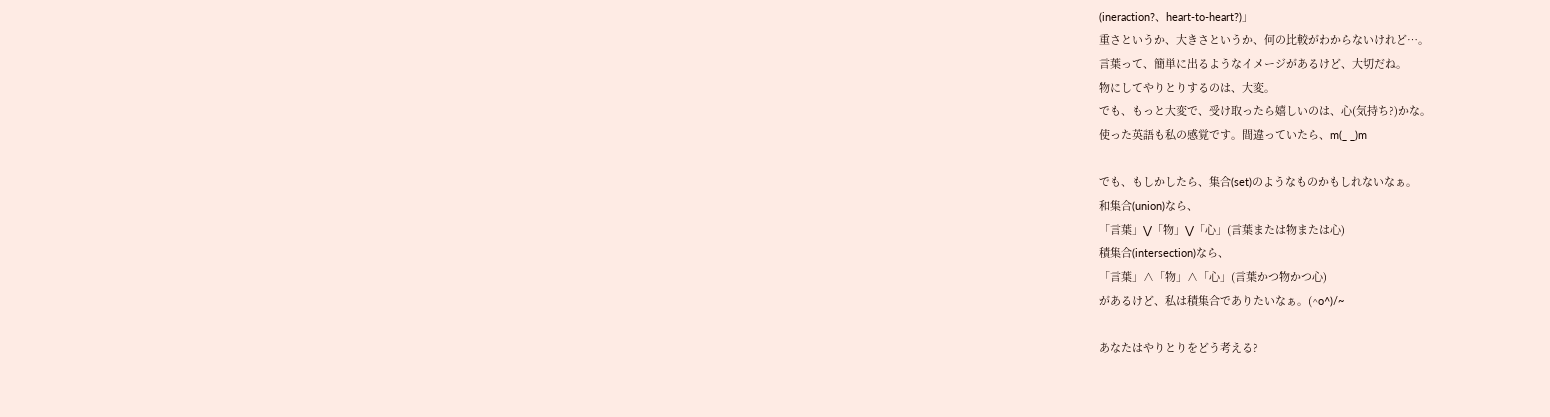(ineraction?、heart-to-heart?)」
重さというか、大きさというか、何の比較がわからないけれど…。
言葉って、簡単に出るようなイメージがあるけど、大切だね。
物にしてやりとりするのは、大変。
でも、もっと大変で、受け取ったら嬉しいのは、心(気持ち?)かな。
使った英語も私の感覚です。間違っていたら、m(_ _)m

でも、もしかしたら、集合(set)のようなものかもしれないなぁ。
和集合(union)なら、
「言葉」⋁「物」⋁「心」(言葉または物または心)
積集合(intersection)なら、
「言葉」∧「物」∧「心」(言葉かつ物かつ心)
があるけど、私は積集合でありたいなぁ。(^o^)/~

あなたはやりとりをどう考える?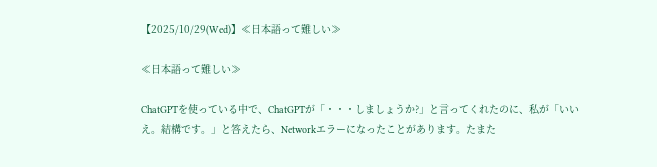【2025/10/29(Wed)】≪日本語って難しい≫

≪日本語って難しい≫

ChatGPTを使っている中で、ChatGPTが「・・・しましょうか?」と言ってくれたのに、私が「いいえ。結構です。」と答えたら、Networkエラーになったことがあります。たまた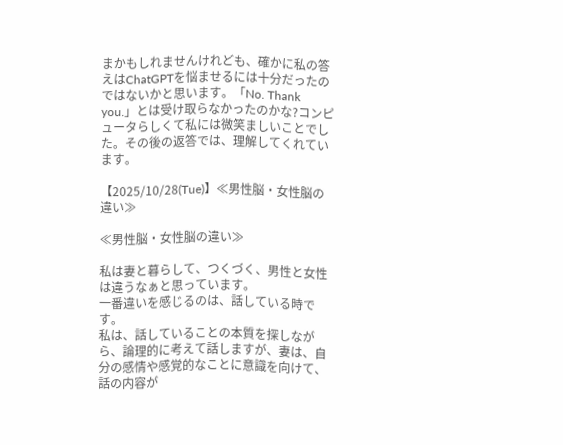まかもしれませんけれども、確かに私の答えはChatGPTを悩ませるには十分だったのではないかと思います。「No. Thank you.」とは受け取らなかったのかな?コンピュータらしくて私には微笑ましいことでした。その後の返答では、理解してくれています。

【2025/10/28(Tue)】≪男性脳・女性脳の違い≫

≪男性脳・女性脳の違い≫

私は妻と暮らして、つくづく、男性と女性は違うなぁと思っています。
一番違いを感じるのは、話している時です。
私は、話していることの本質を探しながら、論理的に考えて話しますが、妻は、自分の感情や感覚的なことに意識を向けて、話の内容が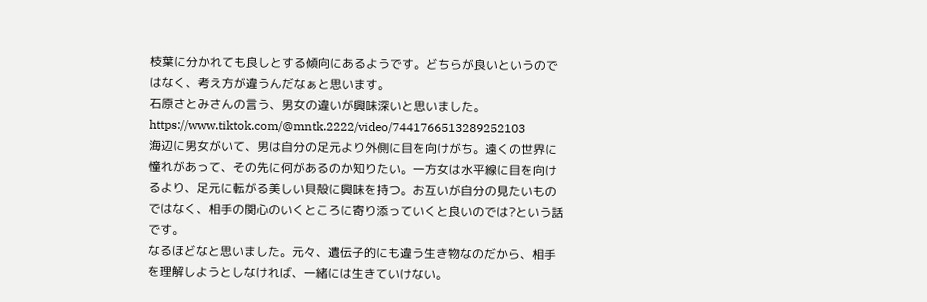枝葉に分かれても良しとする傾向にあるようです。どちらが良いというのではなく、考え方が違うんだなぁと思います。
石原さとみさんの言う、男女の違いが興味深いと思いました。
https://www.tiktok.com/@mntk.2222/video/7441766513289252103
海辺に男女がいて、男は自分の足元より外側に目を向けがち。遠くの世界に憧れがあって、その先に何があるのか知りたい。一方女は水平線に目を向けるより、足元に転がる美しい貝殻に興味を持つ。お互いが自分の見たいものではなく、相手の関心のいくところに寄り添っていくと良いのでは?という話です。
なるほどなと思いました。元々、遺伝子的にも違う生き物なのだから、相手を理解しようとしなければ、一緒には生きていけない。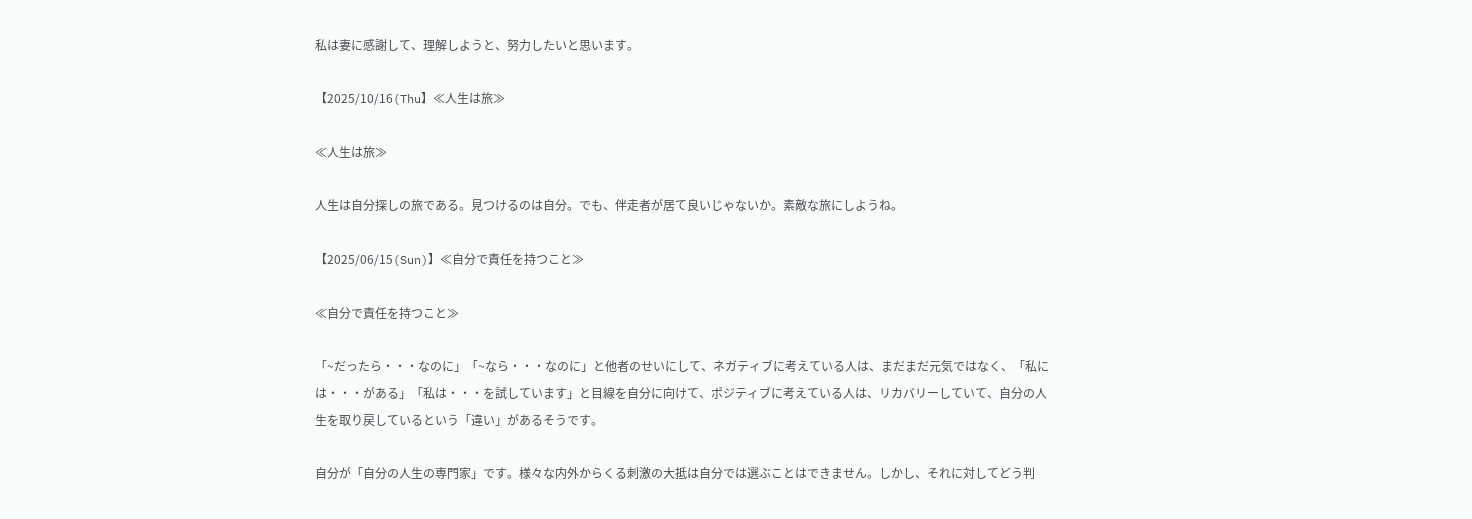私は妻に感謝して、理解しようと、努力したいと思います。

【2025/10/16(Thu】≪人生は旅≫

≪人生は旅≫

人生は自分探しの旅である。見つけるのは自分。でも、伴走者が居て良いじゃないか。素敵な旅にしようね。

【2025/06/15(Sun)】≪自分で責任を持つこと≫

≪自分で責任を持つこと≫

「~だったら・・・なのに」「~なら・・・なのに」と他者のせいにして、ネガティブに考えている人は、まだまだ元気ではなく、「私には・・・がある」「私は・・・を試しています」と目線を自分に向けて、ポジティブに考えている人は、リカバリーしていて、自分の人生を取り戻しているという「違い」があるそうです。

自分が「自分の人生の専門家」です。様々な内外からくる刺激の大抵は自分では選ぶことはできません。しかし、それに対してどう判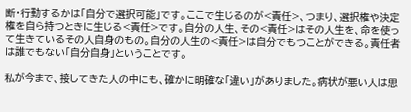断・行動するかは「自分で選択可能」です。ここで生じるのが<責任>、つまり、選択権や決定権を自ら持つときに生じる<責任>です。自分の人生、その<責任>はその人生を、命を使って生きているその人自身のもの。自分の人生の<責任>は自分でもつことができる。責任者は誰でもない「自分自身」ということです。

私が今まで、接してきた人の中にも、確かに明確な「違い」がありました。病状が悪い人は思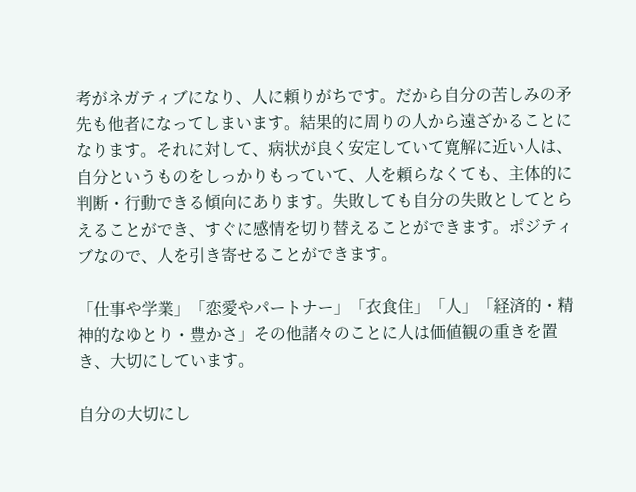考がネガティブになり、人に頼りがちです。だから自分の苦しみの矛先も他者になってしまいます。結果的に周りの人から遠ざかることになります。それに対して、病状が良く安定していて寛解に近い人は、自分というものをしっかりもっていて、人を頼らなくても、主体的に判断・行動できる傾向にあります。失敗しても自分の失敗としてとらえることができ、すぐに感情を切り替えることができます。ポジティブなので、人を引き寄せることができます。

「仕事や学業」「恋愛やパートナー」「衣食住」「人」「経済的・精神的なゆとり・豊かさ」その他諸々のことに人は価値観の重きを置き、大切にしています。

自分の大切にし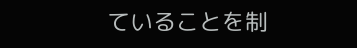ていることを制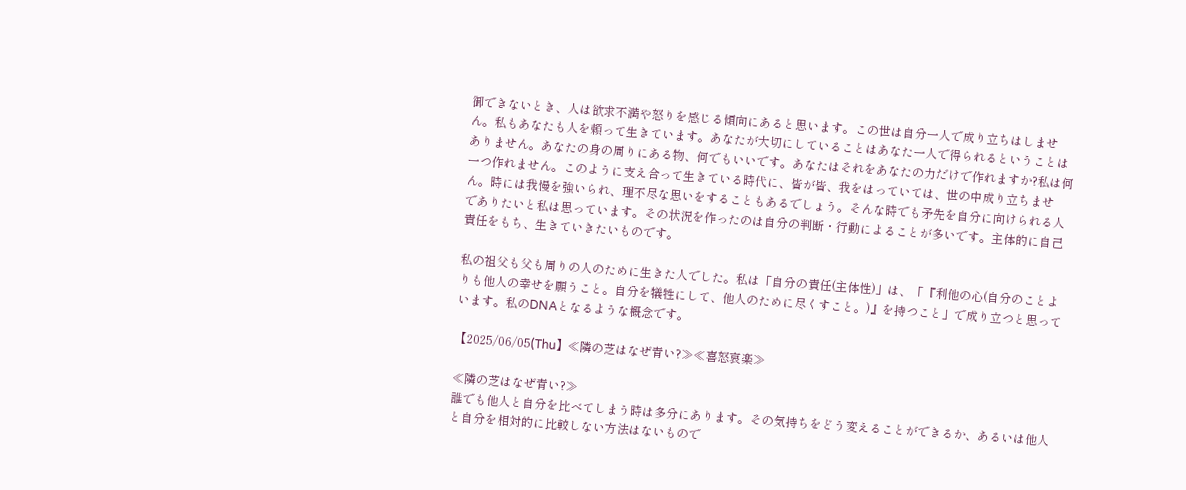御できないとき、人は欲求不満や怒りを感じる傾向にあると思います。この世は自分一人で成り立ちはしません。私もあなたも人を頼って生きています。あなたが大切にしていることはあなた一人で得られるということはありません。あなたの身の周りにある物、何でもいいです。あなたはそれをあなたの力だけで作れますか?私は何一つ作れません。このように支え合って生きている時代に、皆が皆、我をはっていては、世の中成り立ちません。時には我慢を強いられ、理不尽な思いをすることもあるでしょう。そんな時でも矛先を自分に向けられる人でありたいと私は思っています。その状況を作ったのは自分の判断・行動によることが多いです。主体的に自己責任をもち、生きていきたいものです。

私の祖父も父も周りの人のために生きた人でした。私は「自分の責任(主体性)」は、「『利他の心(自分のことよりも他人の幸せを願うこと。自分を犠牲にして、他人のために尽くすこと。)』を持つこと」で成り立つと思っています。私のDNAとなるような概念です。

【2025/06/05(Thu】≪隣の芝はなぜ青い?≫≪喜怒哀楽≫

≪隣の芝はなぜ青い?≫
誰でも他人と自分を比べてしまう時は多分にあります。その気持ちをどう変えることができるか、あるいは他人と自分を相対的に比較しない方法はないもので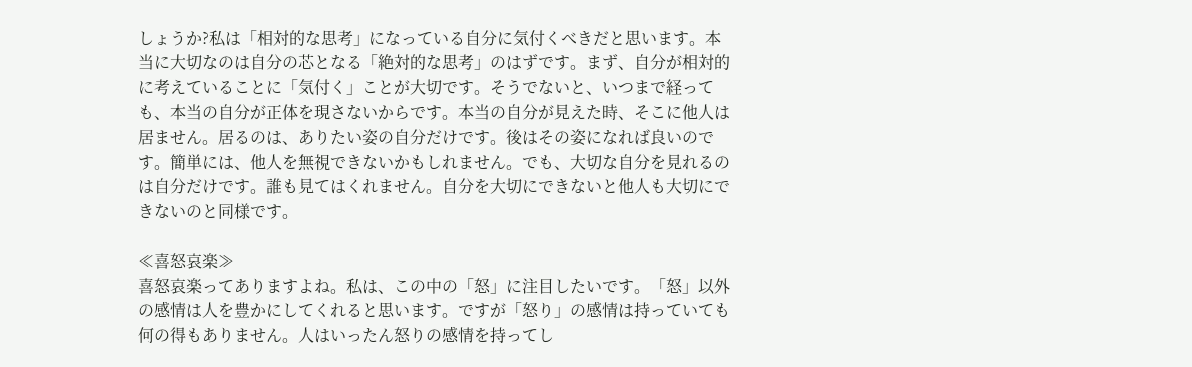しょうか?私は「相対的な思考」になっている自分に気付くべきだと思います。本当に大切なのは自分の芯となる「絶対的な思考」のはずです。まず、自分が相対的に考えていることに「気付く」ことが大切です。そうでないと、いつまで経っても、本当の自分が正体を現さないからです。本当の自分が見えた時、そこに他人は居ません。居るのは、ありたい姿の自分だけです。後はその姿になれば良いのです。簡単には、他人を無視できないかもしれません。でも、大切な自分を見れるのは自分だけです。誰も見てはくれません。自分を大切にできないと他人も大切にできないのと同様です。

≪喜怒哀楽≫
喜怒哀楽ってありますよね。私は、この中の「怒」に注目したいです。「怒」以外の感情は人を豊かにしてくれると思います。ですが「怒り」の感情は持っていても何の得もありません。人はいったん怒りの感情を持ってし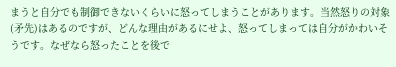まうと自分でも制御できないくらいに怒ってしまうことがあります。当然怒りの対象(矛先)はあるのですが、どんな理由があるにせよ、怒ってしまっては自分がかわいそうです。なぜなら怒ったことを後で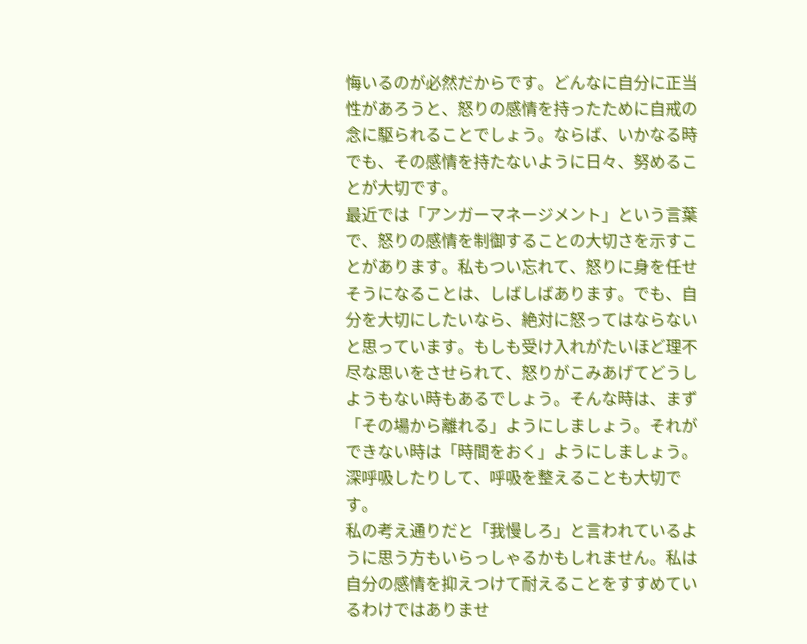悔いるのが必然だからです。どんなに自分に正当性があろうと、怒りの感情を持ったために自戒の念に駆られることでしょう。ならば、いかなる時でも、その感情を持たないように日々、努めることが大切です。
最近では「アンガーマネージメント」という言葉で、怒りの感情を制御することの大切さを示すことがあります。私もつい忘れて、怒りに身を任せそうになることは、しばしばあります。でも、自分を大切にしたいなら、絶対に怒ってはならないと思っています。もしも受け入れがたいほど理不尽な思いをさせられて、怒りがこみあげてどうしようもない時もあるでしょう。そんな時は、まず「その場から離れる」ようにしましょう。それができない時は「時間をおく」ようにしましょう。深呼吸したりして、呼吸を整えることも大切です。
私の考え通りだと「我慢しろ」と言われているように思う方もいらっしゃるかもしれません。私は自分の感情を抑えつけて耐えることをすすめているわけではありませ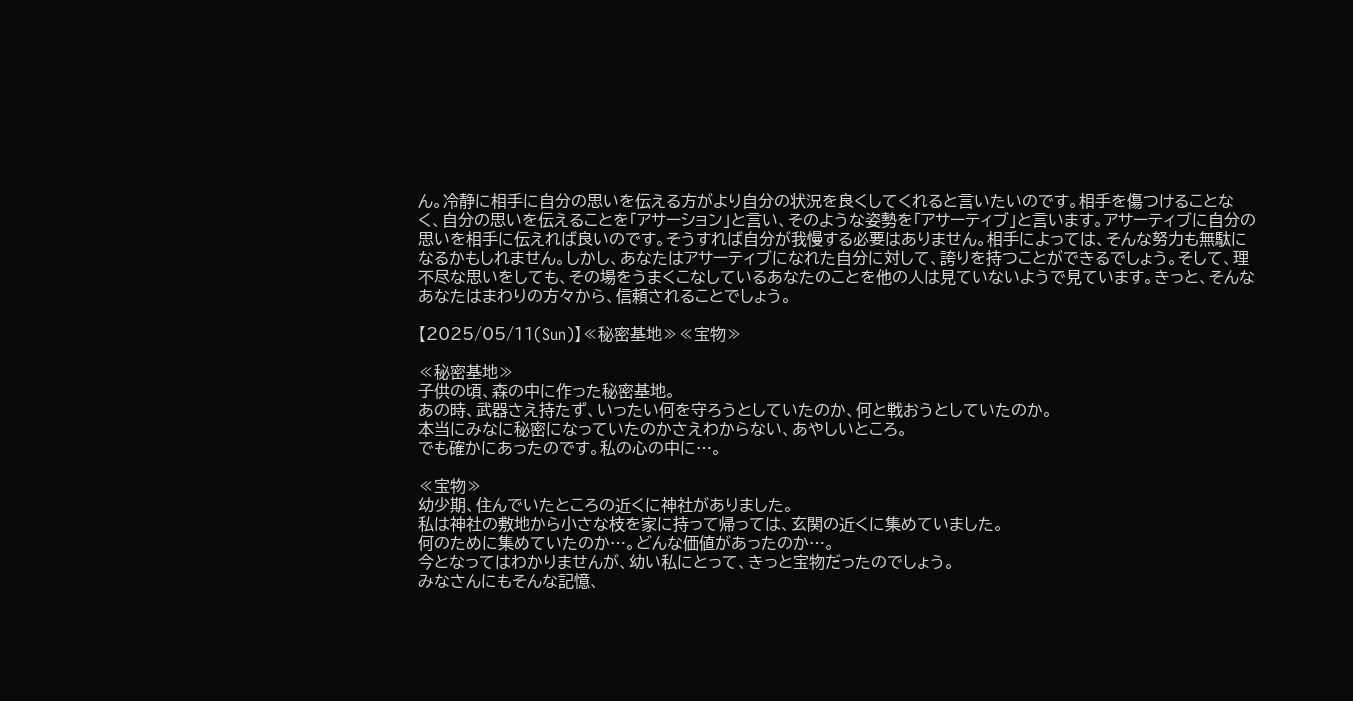ん。冷静に相手に自分の思いを伝える方がより自分の状況を良くしてくれると言いたいのです。相手を傷つけることなく、自分の思いを伝えることを「アサーション」と言い、そのような姿勢を「アサーティブ」と言います。アサーティブに自分の思いを相手に伝えれば良いのです。そうすれば自分が我慢する必要はありません。相手によっては、そんな努力も無駄になるかもしれません。しかし、あなたはアサーティブになれた自分に対して、誇りを持つことができるでしょう。そして、理不尽な思いをしても、その場をうまくこなしているあなたのことを他の人は見ていないようで見ています。きっと、そんなあなたはまわりの方々から、信頼されることでしょう。

【2025/05/11(Sun)】≪秘密基地≫≪宝物≫

≪秘密基地≫
子供の頃、森の中に作った秘密基地。
あの時、武器さえ持たず、いったい何を守ろうとしていたのか、何と戦おうとしていたのか。
本当にみなに秘密になっていたのかさえわからない、あやしいところ。
でも確かにあったのです。私の心の中に…。

≪宝物≫
幼少期、住んでいたところの近くに神社がありました。
私は神社の敷地から小さな枝を家に持って帰っては、玄関の近くに集めていました。
何のために集めていたのか…。どんな価値があったのか…。
今となってはわかりませんが、幼い私にとって、きっと宝物だったのでしょう。
みなさんにもそんな記憶、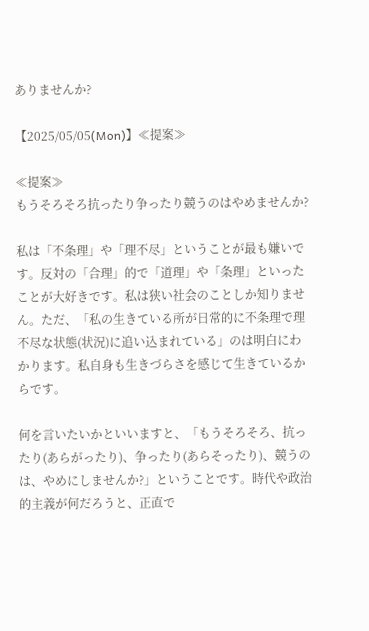ありませんか?

【2025/05/05(Mon)】≪提案≫

≪提案≫
もうそろそろ抗ったり争ったり競うのはやめませんか?

私は「不条理」や「理不尽」ということが最も嫌いです。反対の「合理」的で「道理」や「条理」といったことが大好きです。私は狭い社会のことしか知りません。ただ、「私の生きている所が日常的に不条理で理不尽な状態(状況)に追い込まれている」のは明白にわかります。私自身も生きづらさを感じて生きているからです。

何を言いたいかといいますと、「もうそろそろ、抗ったり(あらがったり)、争ったり(あらそったり)、競うのは、やめにしませんか?」ということです。時代や政治的主義が何だろうと、正直で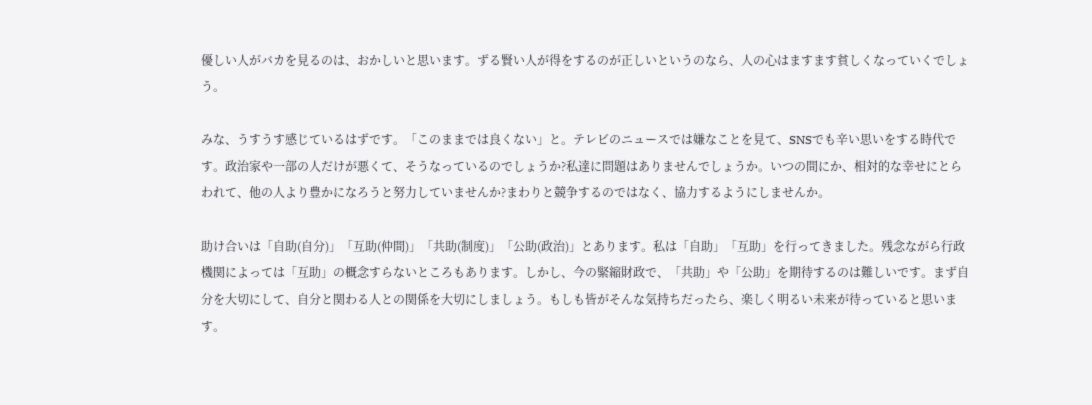優しい人がバカを見るのは、おかしいと思います。ずる賢い人が得をするのが正しいというのなら、人の心はますます貧しくなっていくでしょう。

みな、うすうす感じているはずです。「このままでは良くない」と。テレビのニュースでは嫌なことを見て、SNSでも辛い思いをする時代です。政治家や一部の人だけが悪くて、そうなっているのでしょうか?私達に問題はありませんでしょうか。いつの間にか、相対的な幸せにとらわれて、他の人より豊かになろうと努力していませんか?まわりと競争するのではなく、協力するようにしませんか。

助け合いは「自助(自分)」「互助(仲間)」「共助(制度)」「公助(政治)」とあります。私は「自助」「互助」を行ってきました。残念ながら行政機関によっては「互助」の概念すらないところもあります。しかし、今の緊縮財政で、「共助」や「公助」を期待するのは難しいです。まず自分を大切にして、自分と関わる人との関係を大切にしましょう。もしも皆がそんな気持ちだったら、楽しく明るい未来が待っていると思います。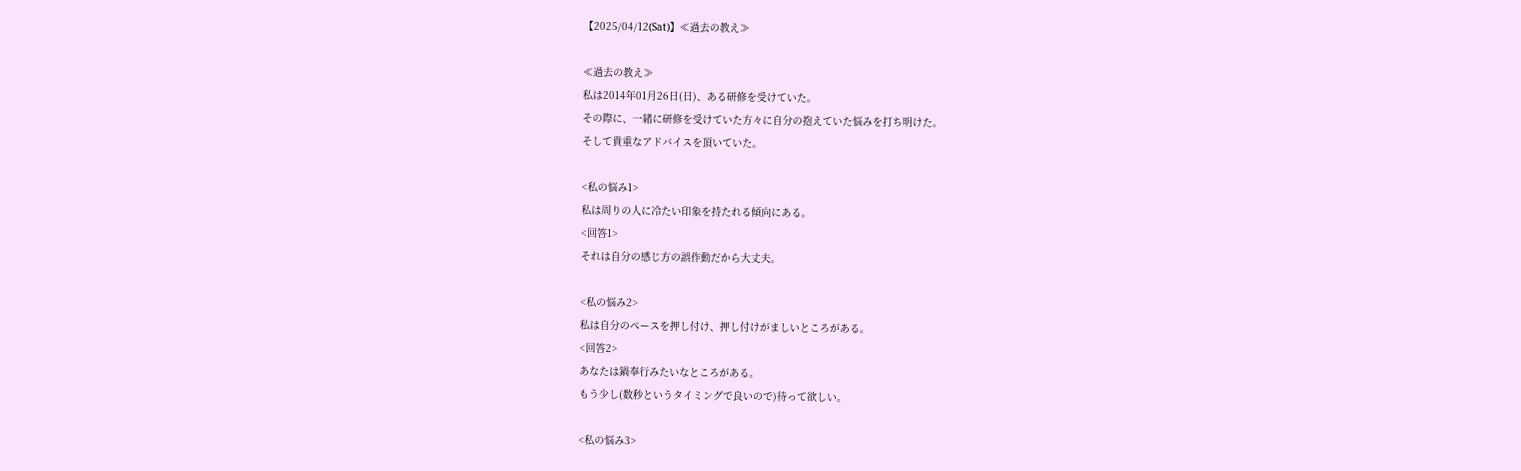【2025/04/12(Sat)】≪過去の教え≫

≪過去の教え≫
私は2014年01月26日(日)、ある研修を受けていた。
その際に、一緒に研修を受けていた方々に自分の抱えていた悩みを打ち明けた。
そして貴重なアドバイスを頂いていた。

<私の悩み1>
私は周りの人に冷たい印象を持たれる傾向にある。
<回答1>
それは自分の感じ方の誤作動だから大丈夫。

<私の悩み2>
私は自分のペースを押し付け、押し付けがましいところがある。
<回答2>
あなたは鍋奉行みたいなところがある。
もう少し(数秒というタイミングで良いので)待って欲しい。

<私の悩み3>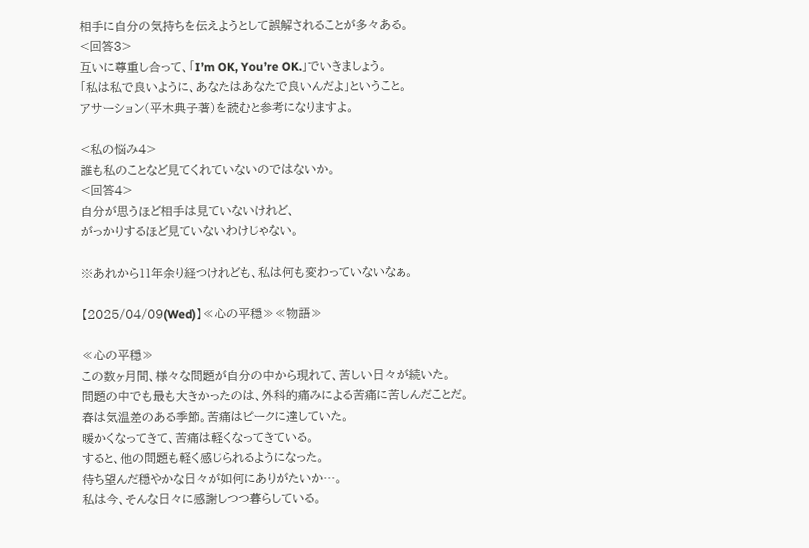相手に自分の気持ちを伝えようとして誤解されることが多々ある。
<回答3>
互いに尊重し合って、「I’m OK, You’re OK.」でいきましょう。
「私は私で良いように、あなたはあなたで良いんだよ」ということ。
アサーション(平木典子著)を読むと参考になりますよ。

<私の悩み4>
誰も私のことなど見てくれていないのではないか。
<回答4>
自分が思うほど相手は見ていないけれど、
がっかりするほど見ていないわけじゃない。

※あれから11年余り経つけれども、私は何も変わっていないなぁ。

【2025/04/09(Wed)】≪心の平穏≫≪物語≫

≪心の平穏≫
この数ヶ月間、様々な問題が自分の中から現れて、苦しい日々が続いた。
問題の中でも最も大きかったのは、外科的痛みによる苦痛に苦しんだことだ。
春は気温差のある季節。苦痛はピークに達していた。
暖かくなってきて、苦痛は軽くなってきている。
すると、他の問題も軽く感じられるようになった。
待ち望んだ穏やかな日々が如何にありがたいか…。
私は今、そんな日々に感謝しつつ暮らしている。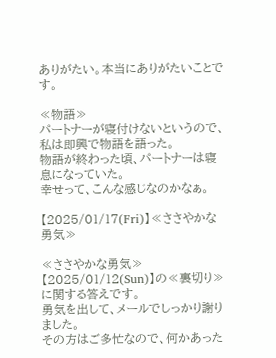ありがたい。本当にありがたいことです。

≪物語≫
パートナーが寝付けないというので、私は即興で物語を語った。
物語が終わった頃、パートナーは寝息になっていた。
幸せって、こんな感じなのかなぁ。

【2025/01/17(Fri)】≪ささやかな勇気≫

≪ささやかな勇気≫
【2025/01/12(Sun)】の≪裏切り≫に関する答えです。
勇気を出して、メールでしっかり謝りました。
その方はご多忙なので、何かあった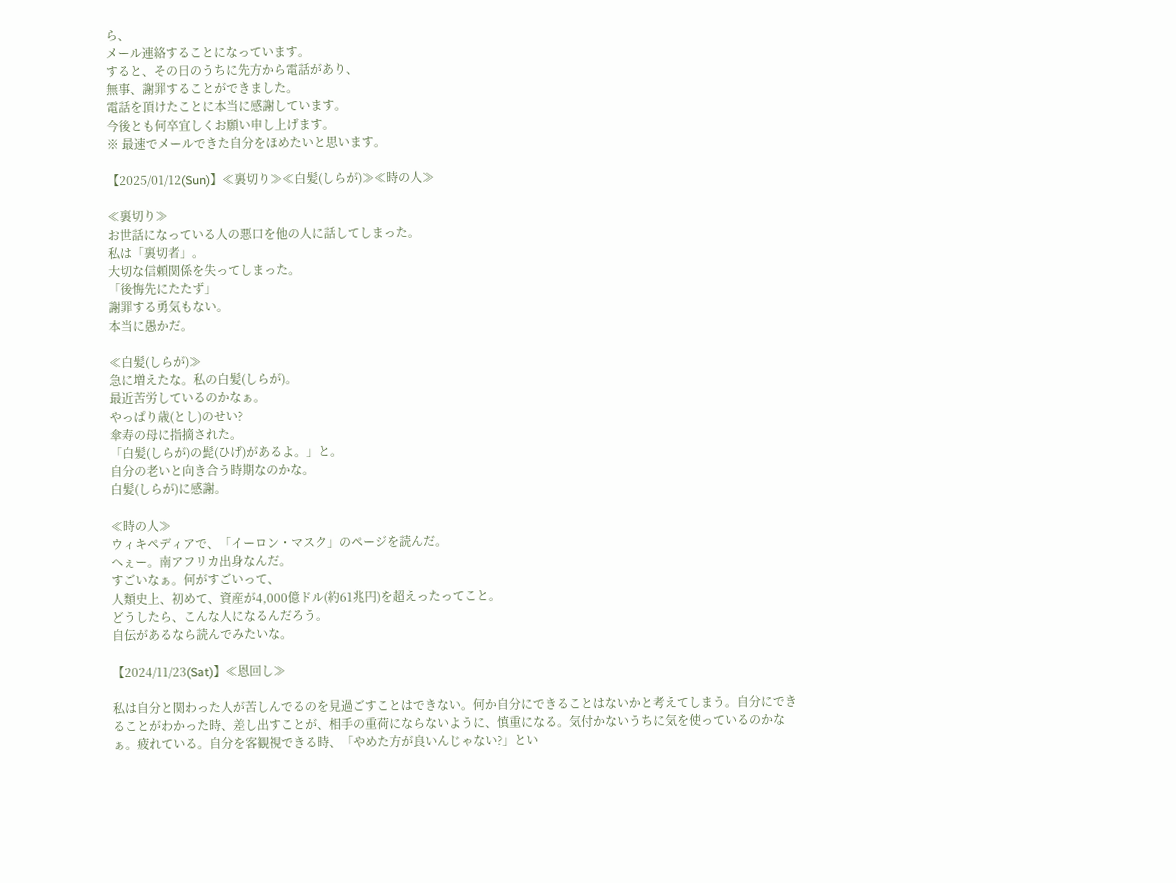ら、
メール連絡することになっています。
すると、その日のうちに先方から電話があり、
無事、謝罪することができました。
電話を頂けたことに本当に感謝しています。
今後とも何卒宜しくお願い申し上げます。
※ 最速でメールできた自分をほめたいと思います。

【2025/01/12(Sun)】≪裏切り≫≪白髪(しらが)≫≪時の人≫

≪裏切り≫
お世話になっている人の悪口を他の人に話してしまった。
私は「裏切者」。
大切な信頼関係を失ってしまった。
「後悔先にたたず」
謝罪する勇気もない。
本当に愚かだ。

≪白髪(しらが)≫
急に増えたな。私の白髪(しらが)。
最近苦労しているのかなぁ。
やっぱり歳(とし)のせい?
傘寿の母に指摘された。
「白髪(しらが)の髭(ひげ)があるよ。」と。
自分の老いと向き合う時期なのかな。
白髪(しらが)に感謝。

≪時の人≫
ウィキペディアで、「イーロン・マスク」のページを読んだ。
へぇー。南アフリカ出身なんだ。
すごいなぁ。何がすごいって、
人類史上、初めて、資産が4,000億ドル(約61兆円)を超えったってこと。
どうしたら、こんな人になるんだろう。
自伝があるなら読んでみたいな。

【2024/11/23(Sat)】≪恩回し≫

私は自分と関わった人が苦しんでるのを見過ごすことはできない。何か自分にできることはないかと考えてしまう。自分にできることがわかった時、差し出すことが、相手の重荷にならないように、慎重になる。気付かないうちに気を使っているのかなぁ。疲れている。自分を客観視できる時、「やめた方が良いんじゃない?」とい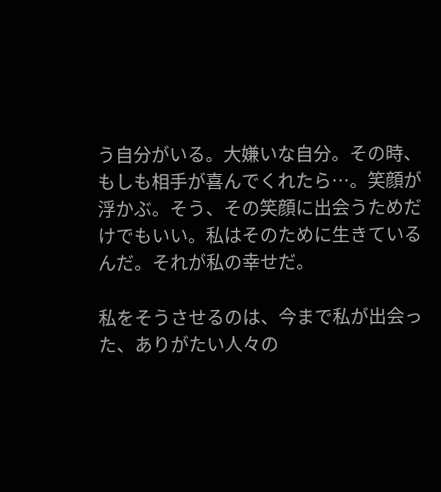う自分がいる。大嫌いな自分。その時、もしも相手が喜んでくれたら…。笑顔が浮かぶ。そう、その笑顔に出会うためだけでもいい。私はそのために生きているんだ。それが私の幸せだ。

私をそうさせるのは、今まで私が出会った、ありがたい人々の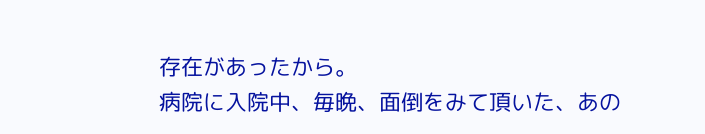存在があったから。
病院に入院中、毎晩、面倒をみて頂いた、あの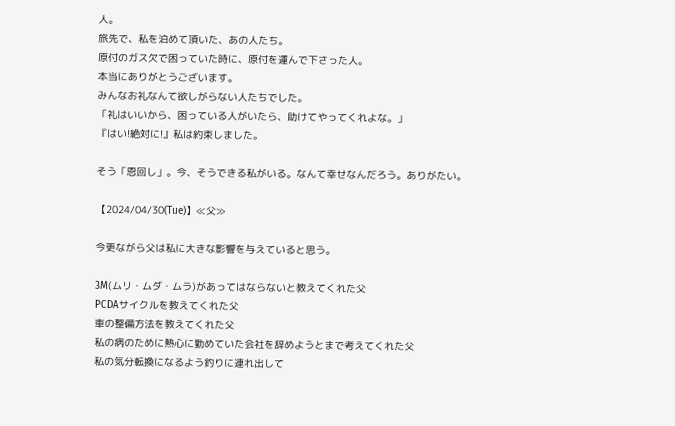人。
旅先で、私を泊めて頂いた、あの人たち。
原付のガス欠で困っていた時に、原付を運んで下さった人。
本当にありがとうございます。
みんなお礼なんて欲しがらない人たちでした。
「礼はいいから、困っている人がいたら、助けてやってくれよな。」
『はい!絶対に!』私は約束しました。

そう「恩回し」。今、そうできる私がいる。なんて幸せなんだろう。ありがたい。

【2024/04/30(Tue)】≪父≫

今更ながら父は私に大きな影響を与えていると思う。

3M(ムリ・ムダ・ムラ)があってはならないと教えてくれた父
PCDAサイクルを教えてくれた父
車の整備方法を教えてくれた父
私の病のために熱心に勤めていた会社を辞めようとまで考えてくれた父
私の気分転換になるよう釣りに連れ出して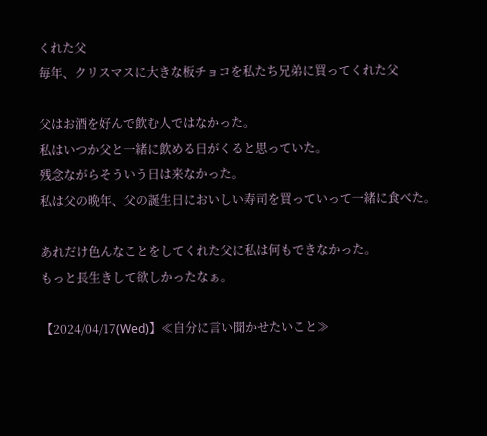くれた父
毎年、クリスマスに大きな板チョコを私たち兄弟に買ってくれた父

父はお酒を好んで飲む人ではなかった。
私はいつか父と一緒に飲める日がくると思っていた。
残念ながらそういう日は来なかった。
私は父の晩年、父の誕生日においしい寿司を買っていって一緒に食べた。

あれだけ色んなことをしてくれた父に私は何もできなかった。
もっと長生きして欲しかったなぁ。

【2024/04/17(Wed)】≪自分に言い聞かせたいこと≫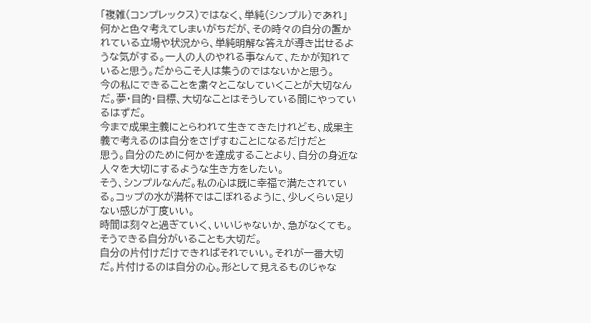「複雑(コンプレックス)ではなく、単純(シンプル)であれ」
何かと色々考えてしまいがちだが、その時々の自分の置かれている立場や状況から、単純明解な答えが導き出せるような気がする。一人の人のやれる事なんて、たかが知れていると思う。だからこそ人は集うのではないかと思う。
今の私にできることを粛々とこなしていくことが大切なんだ。夢・目的・目標、大切なことはそうしている間にやっているはずだ。
今まで成果主義にとらわれて生きてきたけれども、成果主義で考えるのは自分をさげすむことになるだけだと
思う。自分のために何かを達成することより、自分の身近な人々を大切にするような生き方をしたい。
そう、シンプルなんだ。私の心は既に幸福で満たされている。コップの水が満杯ではこぼれるように、少しくらい足りない感じが丁度いい。
時間は刻々と過ぎていく、いいじゃないか、急がなくても。そうできる自分がいることも大切だ。
自分の片付けだけできればそれでいい。それが一番大切だ。片付けるのは自分の心。形として見えるものじゃな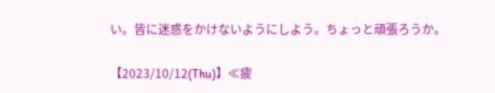い。皆に迷惑をかけないようにしよう。ちょっと頑張ろうか。

【2023/10/12(Thu)】≪疲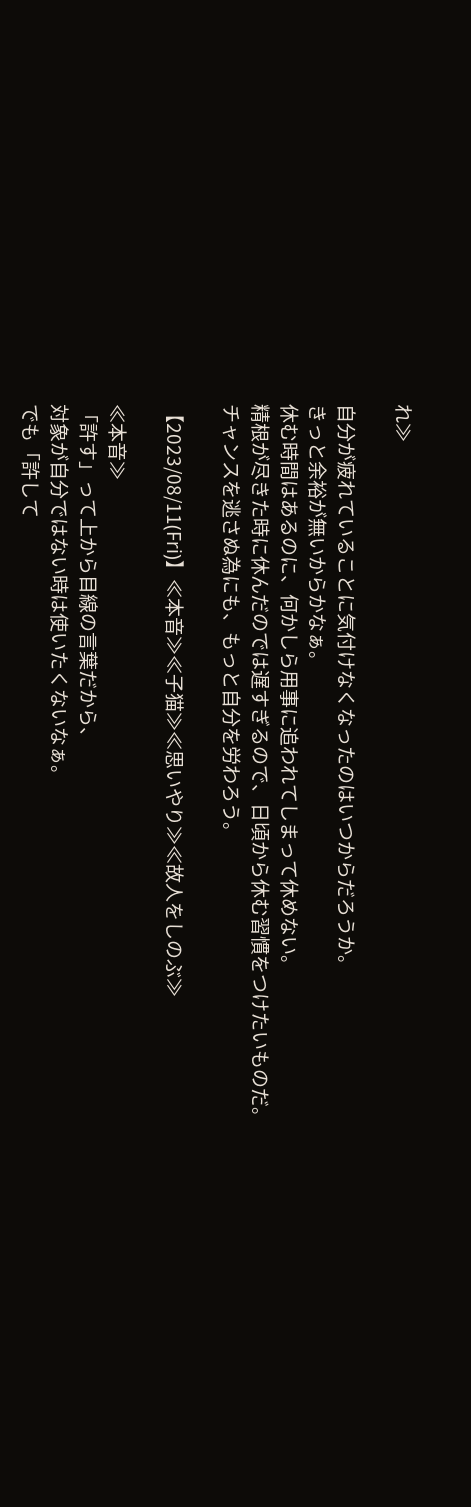れ≫

自分が疲れていることに気付けなくなったのはいつからだろうか。
きっと余裕が無いからかなぁ。
休む時間はあるのに、何かしら用事に追われてしまって休めない。
精根が尽きた時に休んだのでは遅すぎるので、日頃から休む習慣をつけたいものだ。
チャンスを逃さぬ為にも、もっと自分を労わろう。

【2023/08/11(Fri)】≪本音≫≪子猫≫≪思いやり≫≪故人をしのぶ≫

≪本音≫
「許す」って上から目線の言葉だから、
対象が自分ではない時は使いたくないなぁ。
でも「許して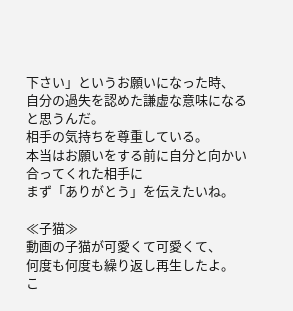下さい」というお願いになった時、
自分の過失を認めた謙虚な意味になると思うんだ。
相手の気持ちを尊重している。
本当はお願いをする前に自分と向かい合ってくれた相手に
まず「ありがとう」を伝えたいね。

≪子猫≫
動画の子猫が可愛くて可愛くて、
何度も何度も繰り返し再生したよ。
こ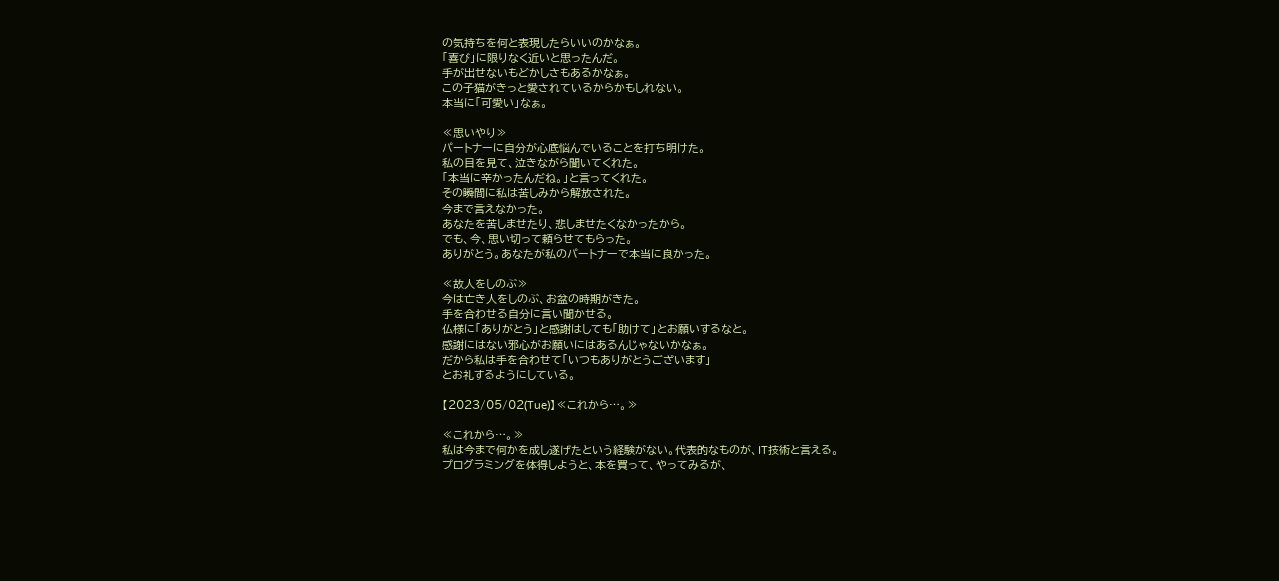の気持ちを何と表現したらいいのかなぁ。
「喜び」に限りなく近いと思ったんだ。
手が出せないもどかしさもあるかなぁ。
この子猫がきっと愛されているからかもしれない。
本当に「可愛い」なぁ。

≪思いやり≫
パートナーに自分が心底悩んでいることを打ち明けた。
私の目を見て、泣きながら聞いてくれた。
「本当に辛かったんだね。」と言ってくれた。
その瞬間に私は苦しみから解放された。
今まで言えなかった。
あなたを苦しませたり、悲しませたくなかったから。
でも、今、思い切って頼らせてもらった。
ありがとう。あなたが私のパートナーで本当に良かった。

≪故人をしのぶ≫
今は亡き人をしのぶ、お盆の時期がきた。
手を合わせる自分に言い聞かせる。
仏様に「ありがとう」と感謝はしても「助けて」とお願いするなと。
感謝にはない邪心がお願いにはあるんじゃないかなぁ。
だから私は手を合わせて「いつもありがとうございます」
とお礼するようにしている。

【2023/05/02(Tue)】≪これから…。≫

≪これから…。≫
私は今まで何かを成し遂げたという経験がない。代表的なものが、IT技術と言える。
プログラミングを体得しようと、本を買って、やってみるが、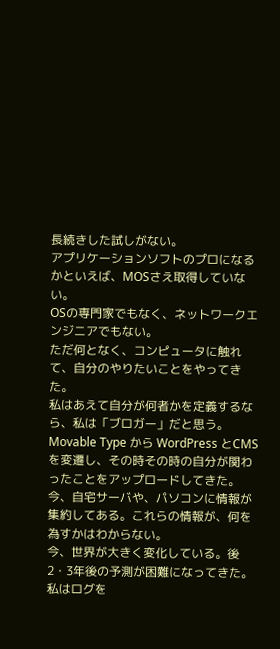長続きした試しがない。
アプリケーションソフトのプロになるかといえば、MOSさえ取得していない。
OSの専門家でもなく、ネットワークエンジニアでもない。
ただ何となく、コンピュータに触れて、自分のやりたいことをやってきた。
私はあえて自分が何者かを定義するなら、私は「ブロガー」だと思う。
Movable Type から WordPress とCMSを変遷し、その時その時の自分が関わったことをアップロードしてきた。
今、自宅サーバや、パソコンに情報が集約してある。これらの情報が、何を為すかはわからない。
今、世界が大きく変化している。後2・3年後の予測が困難になってきた。
私はログを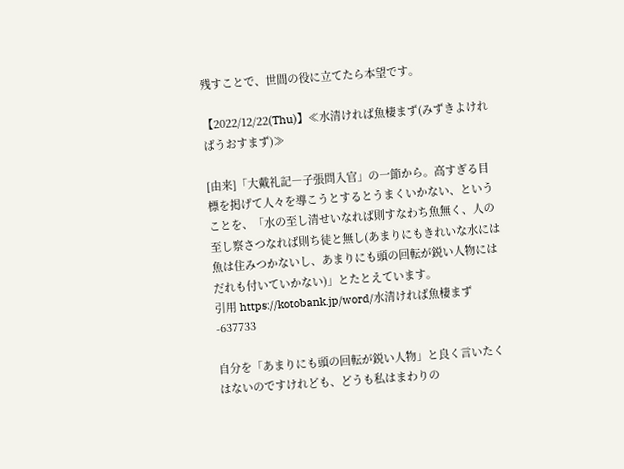残すことで、世間の役に立てたら本望です。

【2022/12/22(Thu)】≪水清ければ魚棲まず(みずきよければうおすまず)≫

[由来]「大戴礼記―子張問入官」の一節から。高すぎる目標を掲げて人々を導こうとするとうまくいかない、ということを、「水の至し清せいなれば則すなわち魚無く、人の至し察さつなれば則ち徒と無し(あまりにもきれいな水には魚は住みつかないし、あまりにも頭の回転が鋭い人物にはだれも付いていかない)」とたとえています。
引用 https://kotobank.jp/word/水清ければ魚棲まず-637733

自分を「あまりにも頭の回転が鋭い人物」と良く言いたくはないのですけれども、どうも私はまわりの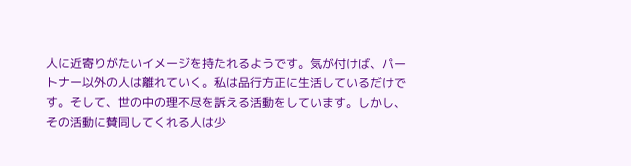人に近寄りがたいイメージを持たれるようです。気が付けば、パートナー以外の人は離れていく。私は品行方正に生活しているだけです。そして、世の中の理不尽を訴える活動をしています。しかし、その活動に賛同してくれる人は少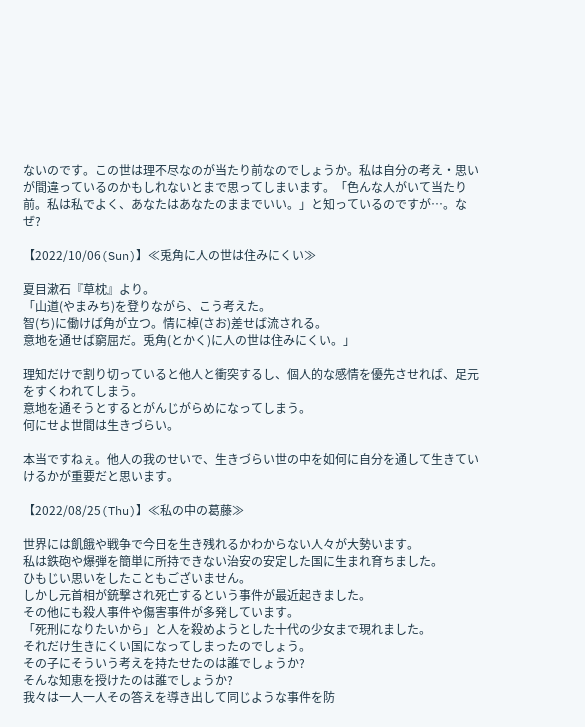ないのです。この世は理不尽なのが当たり前なのでしょうか。私は自分の考え・思いが間違っているのかもしれないとまで思ってしまいます。「色んな人がいて当たり前。私は私でよく、あなたはあなたのままでいい。」と知っているのですが…。なぜ?

【2022/10/06(Sun)】≪兎角に人の世は住みにくい≫

夏目漱石『草枕』より。
「山道(やまみち)を登りながら、こう考えた。
智(ち)に働けば角が立つ。情に棹(さお)差せば流される。
意地を通せば窮屈だ。兎角(とかく)に人の世は住みにくい。」

理知だけで割り切っていると他人と衝突するし、個人的な感情を優先させれば、足元をすくわれてしまう。
意地を通そうとするとがんじがらめになってしまう。
何にせよ世間は生きづらい。

本当ですねぇ。他人の我のせいで、生きづらい世の中を如何に自分を通して生きていけるかが重要だと思います。

【2022/08/25(Thu)】≪私の中の葛藤≫

世界には飢餓や戦争で今日を生き残れるかわからない人々が大勢います。
私は鉄砲や爆弾を簡単に所持できない治安の安定した国に生まれ育ちました。
ひもじい思いをしたこともございません。
しかし元首相が銃撃され死亡するという事件が最近起きました。
その他にも殺人事件や傷害事件が多発しています。
「死刑になりたいから」と人を殺めようとした十代の少女まで現れました。
それだけ生きにくい国になってしまったのでしょう。
その子にそういう考えを持たせたのは誰でしょうか?
そんな知恵を授けたのは誰でしょうか?
我々は一人一人その答えを導き出して同じような事件を防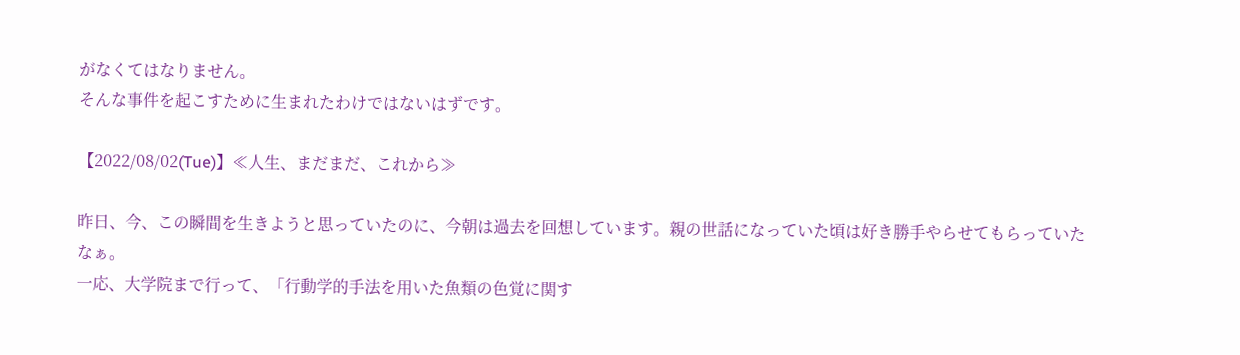がなくてはなりません。
そんな事件を起こすために生まれたわけではないはずです。

【2022/08/02(Tue)】≪人生、まだまだ、これから≫

昨日、今、この瞬間を生きようと思っていたのに、今朝は過去を回想しています。親の世話になっていた頃は好き勝手やらせてもらっていたなぁ。
一応、大学院まで行って、「行動学的手法を用いた魚類の色覚に関す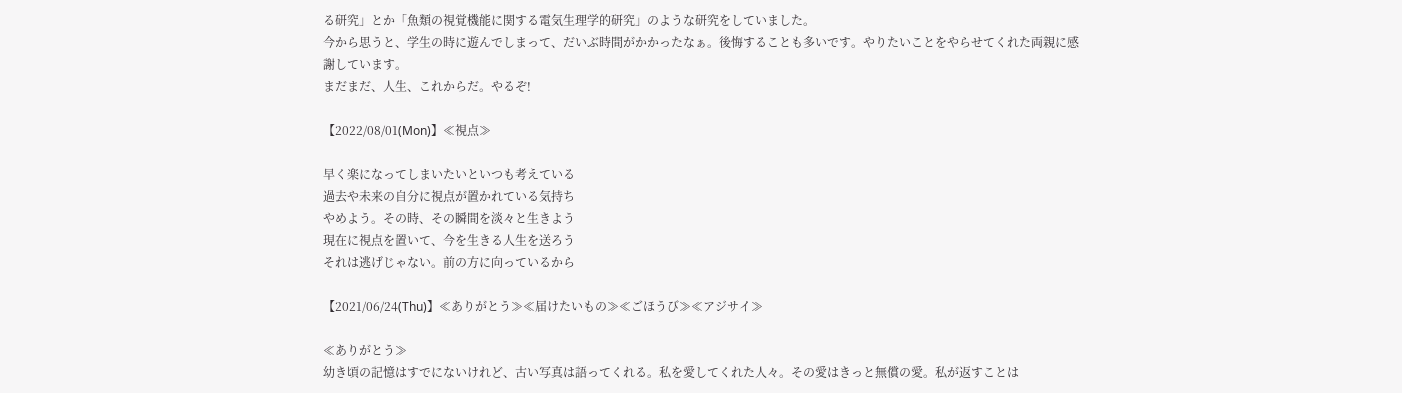る研究」とか「魚類の視覚機能に関する電気生理学的研究」のような研究をしていました。
今から思うと、学生の時に遊んでしまって、だいぶ時間がかかったなぁ。後悔することも多いです。やりたいことをやらせてくれた両親に感謝しています。
まだまだ、人生、これからだ。やるぞ!

【2022/08/01(Mon)】≪視点≫

早く楽になってしまいたいといつも考えている
過去や未来の自分に視点が置かれている気持ち
やめよう。その時、その瞬間を淡々と生きよう
現在に視点を置いて、今を生きる人生を送ろう
それは逃げじゃない。前の方に向っているから

【2021/06/24(Thu)】≪ありがとう≫≪届けたいもの≫≪ごほうび≫≪アジサイ≫

≪ありがとう≫
幼き頃の記憶はすでにないけれど、古い写真は語ってくれる。私を愛してくれた人々。その愛はきっと無償の愛。私が返すことは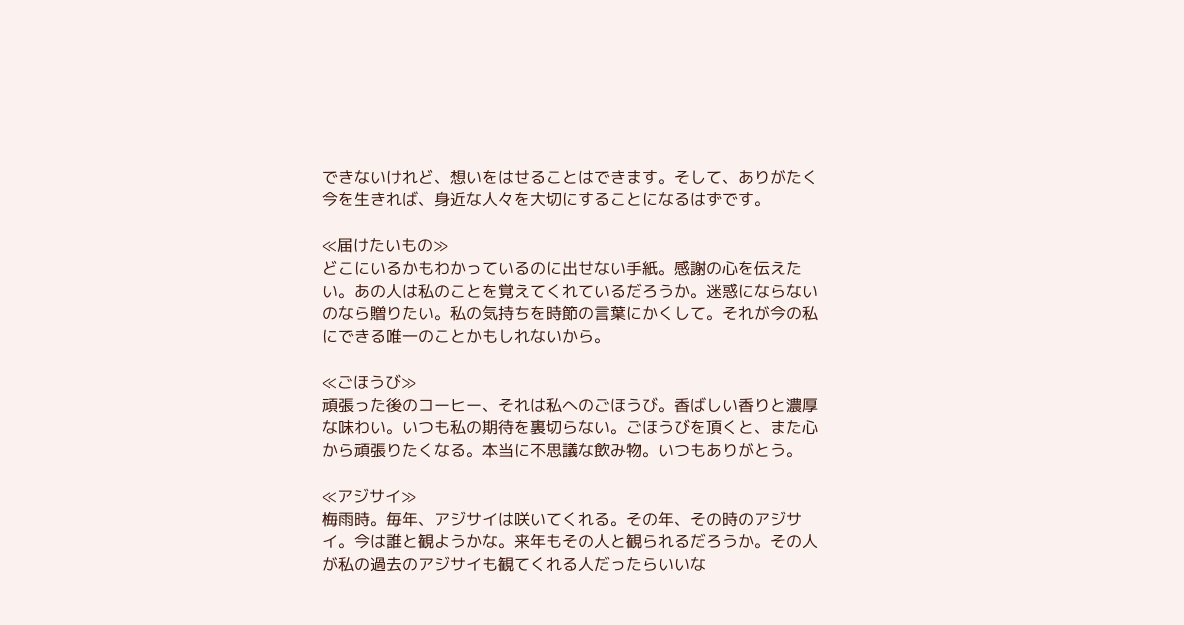できないけれど、想いをはせることはできます。そして、ありがたく今を生きれば、身近な人々を大切にすることになるはずです。

≪届けたいもの≫
どこにいるかもわかっているのに出せない手紙。感謝の心を伝えたい。あの人は私のことを覚えてくれているだろうか。迷惑にならないのなら贈りたい。私の気持ちを時節の言葉にかくして。それが今の私にできる唯一のことかもしれないから。

≪ごほうび≫
頑張った後のコーヒー、それは私へのごほうび。香ばしい香りと濃厚な味わい。いつも私の期待を裏切らない。ごほうびを頂くと、また心から頑張りたくなる。本当に不思議な飲み物。いつもありがとう。

≪アジサイ≫
梅雨時。毎年、アジサイは咲いてくれる。その年、その時のアジサイ。今は誰と観ようかな。来年もその人と観られるだろうか。その人が私の過去のアジサイも観てくれる人だったらいいな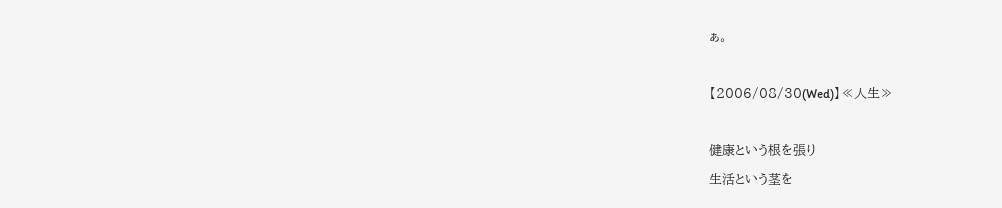ぁ。

【2006/08/30(Wed)】≪人生≫

健康という根を張り
生活という茎を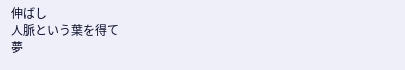伸ばし
人脈という葉を得て
夢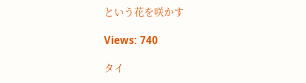という花を咲かす

Views: 740

タイ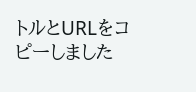トルとURLをコピーしました